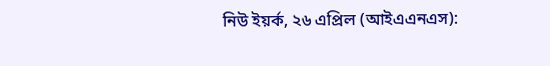নিউ ইয়র্ক, ২৬ এপ্রিল (আইএএনএস):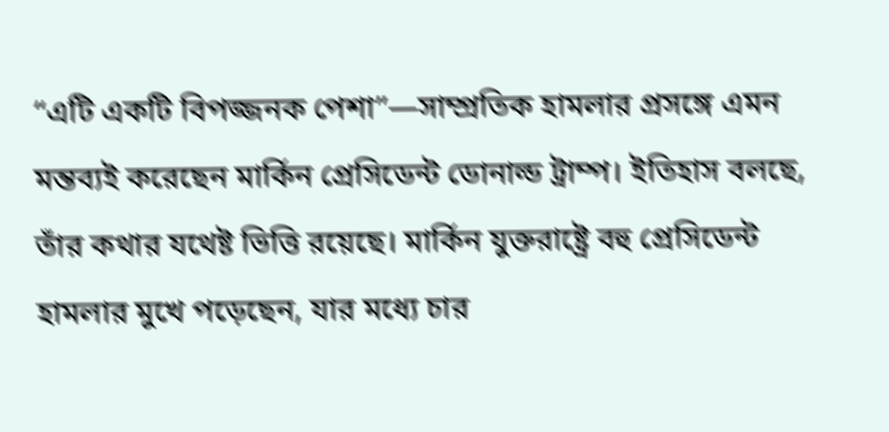“এটি একটি বিপজ্জনক পেশা”—সাম্প্রতিক হামলার প্রসঙ্গে এমন মন্তব্যই করেছেন মার্কিন প্রেসিডেন্ট ডোনাল্ড ট্রাম্প। ইতিহাস বলছে, তাঁর কথার যথেষ্ট ভিত্তি রয়েছে। মার্কিন যুক্তরাষ্ট্রে বহু প্রেসিডেন্ট হামলার মুখে পড়েছেন, যার মধ্যে চার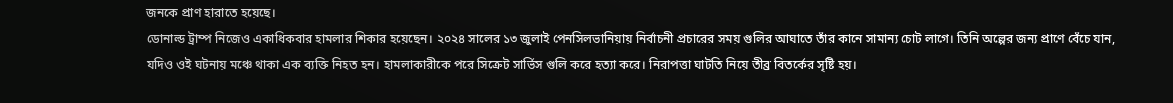জনকে প্রাণ হারাতে হয়েছে।
ডোনাল্ড ট্রাম্প নিজেও একাধিকবার হামলার শিকার হয়েছেন। ২০২৪ সালের ১৩ জুলাই পেনসিলভানিয়ায় নির্বাচনী প্রচারের সময় গুলির আঘাতে তাঁর কানে সামান্য চোট লাগে। তিনি অল্পের জন্য প্রাণে বেঁচে যান, যদিও ওই ঘটনায় মঞ্চে থাকা এক ব্যক্তি নিহত হন। হামলাকারীকে পরে সিক্রেট সার্ভিস গুলি করে হত্যা করে। নিরাপত্তা ঘাটতি নিয়ে তীব্র বিতর্কের সৃষ্টি হয়।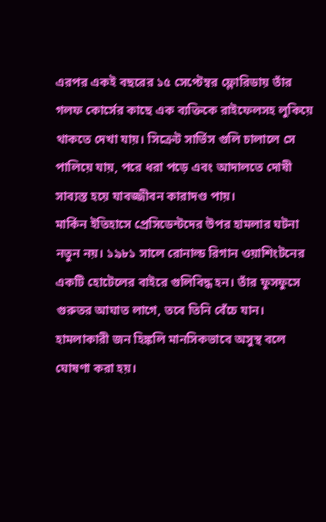এরপর একই বছরের ১৫ সেপ্টেম্বর ফ্লোরিডায় তাঁর গলফ কোর্সের কাছে এক ব্যক্তিকে রাইফেলসহ লুকিয়ে থাকতে দেখা যায়। সিক্রেট সার্ভিস গুলি চালালে সে পালিয়ে যায়, পরে ধরা পড়ে এবং আদালতে দোষী সাব্যস্ত হয়ে যাবজ্জীবন কারাদণ্ড পায়।
মার্কিন ইতিহাসে প্রেসিডেন্টদের উপর হামলার ঘটনা নতুন নয়। ১৯৮১ সালে রোনাল্ড রিগান ওয়াশিংটনের একটি হোটেলের বাইরে গুলিবিদ্ধ হন। তাঁর ফুসফুসে গুরুতর আঘাত লাগে, তবে তিনি বেঁচে যান। হামলাকারী জন হিঙ্কলি মানসিকভাবে অসুস্থ বলে ঘোষণা করা হয়।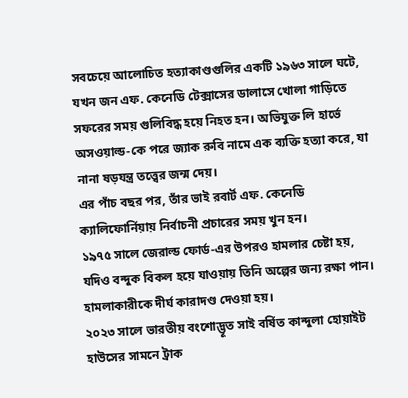সবচেয়ে আলোচিত হত্যাকাণ্ডগুলির একটি ১৯৬৩ সালে ঘটে, যখন জন এফ. কেনেডি টেক্সাসের ডালাসে খোলা গাড়িতে সফরের সময় গুলিবিদ্ধ হয়ে নিহত হন। অভিযুক্ত লি হার্ভে অসওয়াল্ড-কে পরে জ্যাক রুবি নামে এক ব্যক্তি হত্যা করে, যা নানা ষড়যন্ত্র তত্ত্বের জন্ম দেয়।
এর পাঁচ বছর পর, তাঁর ভাই রবার্ট এফ. কেনেডি ক্যালিফোর্নিয়ায় নির্বাচনী প্রচারের সময় খুন হন।
১৯৭৫ সালে জেরাল্ড ফোর্ড-এর উপরও হামলার চেষ্টা হয়, যদিও বন্দুক বিকল হয়ে যাওয়ায় তিনি অল্পের জন্য রক্ষা পান। হামলাকারীকে দীর্ঘ কারাদণ্ড দেওয়া হয়।
২০২৩ সালে ভারতীয় বংশোদ্ভূত সাই বর্ষিত কান্দুলা হোয়াইট হাউসের সামনে ট্রাক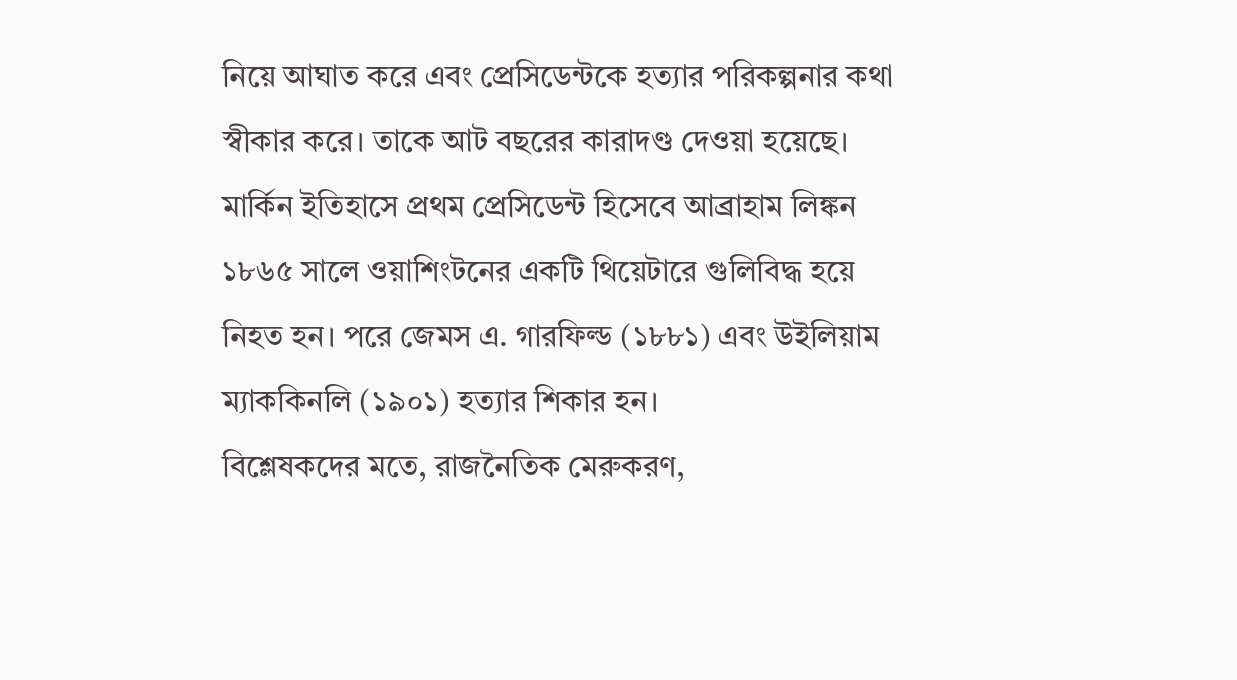নিয়ে আঘাত করে এবং প্রেসিডেন্টকে হত্যার পরিকল্পনার কথা স্বীকার করে। তাকে আট বছরের কারাদণ্ড দেওয়া হয়েছে।
মার্কিন ইতিহাসে প্রথম প্রেসিডেন্ট হিসেবে আব্রাহাম লিঙ্কন ১৮৬৫ সালে ওয়াশিংটনের একটি থিয়েটারে গুলিবিদ্ধ হয়ে নিহত হন। পরে জেমস এ. গারফিল্ড (১৮৮১) এবং উইলিয়াম ম্যাককিনলি (১৯০১) হত্যার শিকার হন।
বিশ্লেষকদের মতে, রাজনৈতিক মেরুকরণ,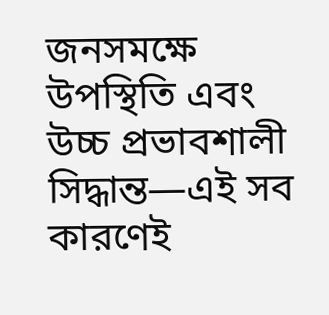জনসমক্ষে উপস্থিতি এবং উচ্চ প্রভাবশালী সিদ্ধান্ত—এই সব কারণেই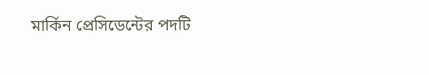মার্কিন প্রেসিডেন্টের পদটি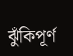ঝুঁকিপূর্ণ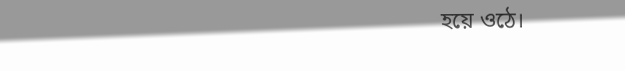হয়ে ওঠে।